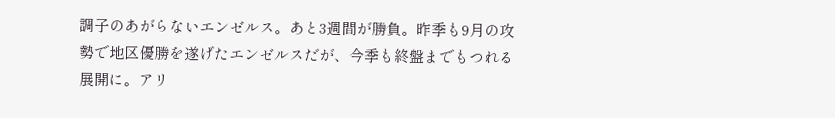調子のあがらないエンゼルス。あと3週間が勝負。昨季も9月の攻勢で地区優勝を遂げたエンゼルスだが、今季も終盤までもつれる展開に。アリ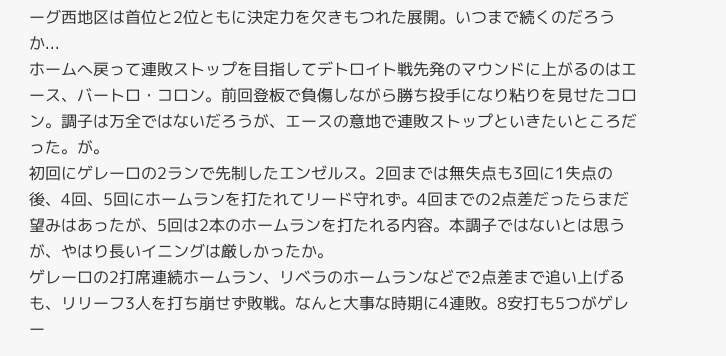ーグ西地区は首位と2位ともに決定力を欠きもつれた展開。いつまで続くのだろうか...
ホームへ戻って連敗ストップを目指してデトロイト戦先発のマウンドに上がるのはエース、バートロ・コロン。前回登板で負傷しながら勝ち投手になり粘りを見せたコロン。調子は万全ではないだろうが、エースの意地で連敗ストップといきたいところだった。が。
初回にゲレーロの2ランで先制したエンゼルス。2回までは無失点も3回に1失点の後、4回、5回にホームランを打たれてリード守れず。4回までの2点差だったらまだ望みはあったが、5回は2本のホームランを打たれる内容。本調子ではないとは思うが、やはり長いイニングは厳しかったか。
ゲレーロの2打席連続ホームラン、リベラのホームランなどで2点差まで追い上げるも、リリーフ3人を打ち崩せず敗戦。なんと大事な時期に4連敗。8安打も5つがゲレー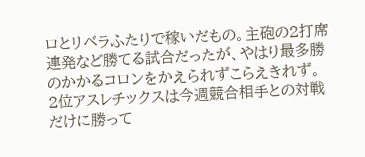ロとリベラふたりで稼いだもの。主砲の2打席連発など勝てる試合だったが、やはり最多勝のかかるコロンをかえられずこらえきれず。
2位アスレチックスは今週競合相手との対戦だけに勝って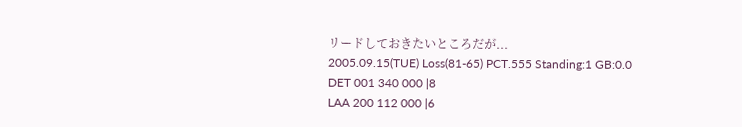リードしておきたいところだが...
2005.09.15(TUE) Loss(81-65) PCT.555 Standing:1 GB:0.0
DET 001 340 000 |8
LAA 200 112 000 |6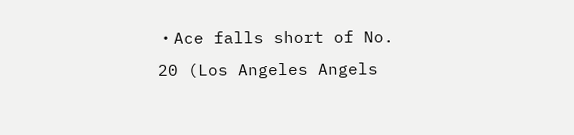・Ace falls short of No. 20 (Los Angeles Angels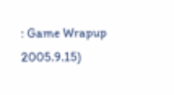: Game Wrapup 2005.9.15)